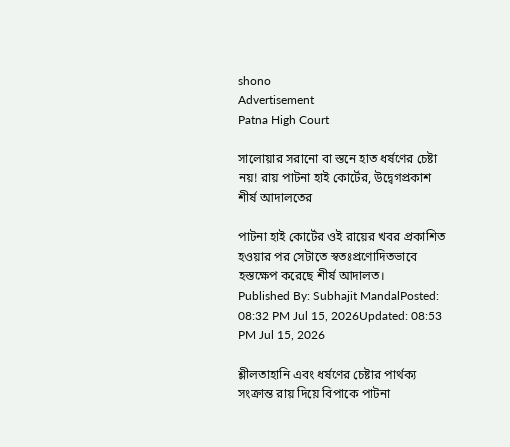shono
Advertisement
Patna High Court

সালোয়ার সরানো বা স্তনে হাত ধর্ষণের চেষ্টা নয়! রায় পাটনা হাই কোর্টের, উদ্বেগপ্রকাশ শীর্ষ আদালতের

পাটনা হাই কোর্টের ওই রায়ের খবর প্রকাশিত হওয়ার পর সেটাতে স্বতঃপ্রণোদিতভাবে হস্তক্ষেপ করেছে শীর্ষ আদালত।
Published By: Subhajit MandalPosted: 08:32 PM Jul 15, 2026Updated: 08:53 PM Jul 15, 2026

শ্লীলতাহানি এবং ধর্ষণের চেষ্টার পার্থক্য সংক্রান্ত রায় দিয়ে বিপাকে পাটনা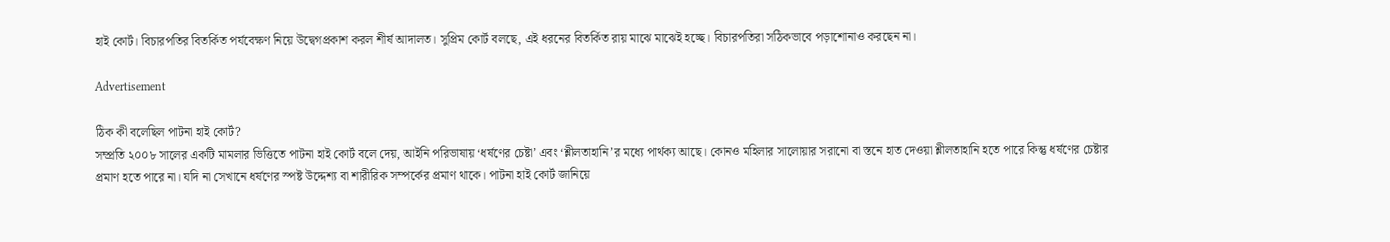হাই কোর্ট। বিচারপতির বিতর্কিত পর্যবেক্ষণ নিয়ে উদ্বেগপ্রকাশ করল শীর্ষ আদালত। সুপ্রিম কোর্ট বলছে, এই ধরনের বিতর্কিত রায় মাঝে মাঝেই হচ্ছে। বিচারপতিরা সঠিকভাবে পড়াশোনাও করছেন না।

Advertisement

ঠিক কী বলেছিল পাটনা হাই কোর্ট?
সম্প্রতি ২০০৮ সালের একটি মামলার ভিত্তিতে পাটনা হাই কোর্ট বলে দেয়, আইনি পরিভাষায় ‘ধর্ষণের চেষ্টা’ এবং ‘শ্লীলতাহানি’র মধ্যে পার্থক্য আছে। কোনও মহিলার সালোয়ার সরানো বা স্তনে হাত দেওয়া শ্লীলতাহানি হতে পারে কিন্তু ধর্ষণের চেষ্টার প্রমাণ হতে পারে না। যদি না সেখানে ধর্ষণের স্পষ্ট উদ্দেশ্য বা শারীরিক সম্পর্কের প্রমাণ থাকে। পাটনা হাই কোর্ট জানিয়ে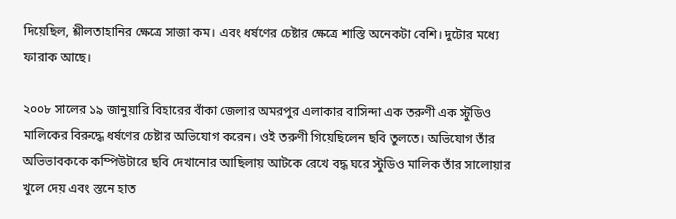দিয়েছিল, শ্লীলতাহানির ক্ষেত্রে সাজা কম। এবং ধর্ষণের চেষ্টার ক্ষেত্রে শাস্তি অনেকটা বেশি। দুটোর মধ্যে ফারাক আছে।

২০০৮ সালের ১৯ জানুয়ারি বিহারের বাঁকা জেলার অমরপুর এলাকার বাসিন্দা এক তরুণী এক স্টুডিও মালিকের বিরুদ্ধে ধর্ষণের চেষ্টার অভিযোগ করেন। ওই তরুণী গিয়েছিলেন ছবি তুলতে। অভিযোগ তাঁর অভিভাবককে কম্পিউটারে ছবি দেখানোর আছিলায় আটকে রেখে বদ্ধ ঘরে স্টুডিও মালিক তাঁর সালোয়ার খুলে দেয় এবং স্তনে হাত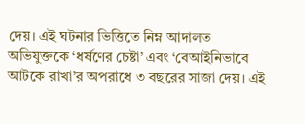দেয়। এই ঘটনার ভিত্তিতে নিম্ন আদালত অভিযুক্তকে ‘ধর্ষণের চেষ্টা’ এবং ‘বেআইনিভাবে আটকে রাখা’র অপরাধে ৩ বছরের সাজা দেয়। এই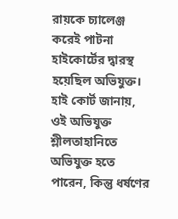রায়কে চ্যালেঞ্জ করেই পাটনা হাইকোর্টের দ্বারস্থ হয়েছিল অভিযুক্ত। হাই কোর্ট জানায়, ওই অভিযুক্ত শ্লীলতাহানিতে অভিযুক্ত হতে পারেন, কিন্তু ধর্ষণের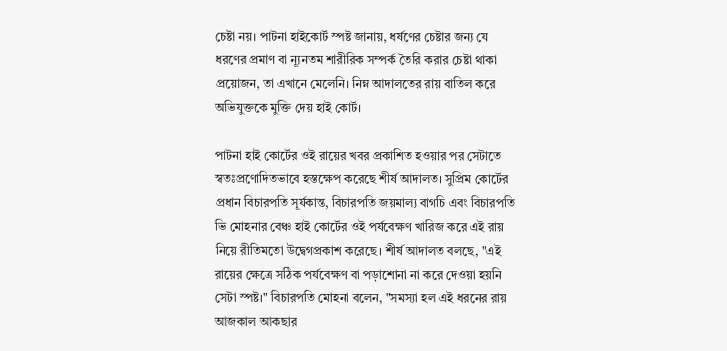চেষ্টা নয়। পাটনা হাইকোর্ট স্পষ্ট জানায়, ধর্ষণের চেষ্টার জন্য যে ধরণের প্রমাণ বা ন্যূনতম শারীরিক সম্পর্ক তৈরি করার চেষ্টা থাকা প্রয়োজন, তা এখানে মেলেনি। নিম্ন আদালতের রায় বাতিল করে অভিযুক্তকে মুক্তি দেয় হাই কোর্ট।

পাটনা হাই কোর্টের ওই রায়ের খবর প্রকাশিত হওয়ার পর সেটাতে স্বতঃপ্রণোদিতভাবে হস্তক্ষেপ করেছে শীর্ষ আদালত। সুপ্রিম কোর্টের প্রধান বিচারপতি সূর্যকান্ত, বিচারপতি জয়মাল্য বাগচি এবং বিচারপতি ভি মোহনার বেঞ্চ হাই কোর্টের ওই পর্যবেক্ষণ খারিজ করে এই রায় নিয়ে রীতিমতো উদ্বেগপ্রকাশ করেছে। শীর্ষ আদালত বলছে, "এই রায়ের ক্ষেত্রে সঠিক পর্যবেক্ষণ বা পড়াশোনা না করে দেওয়া হয়নি সেটা স্পষ্ট।" বিচারপতি মোহনা বলেন, "সমস্যা হল এই ধরনের রায় আজকাল আকছার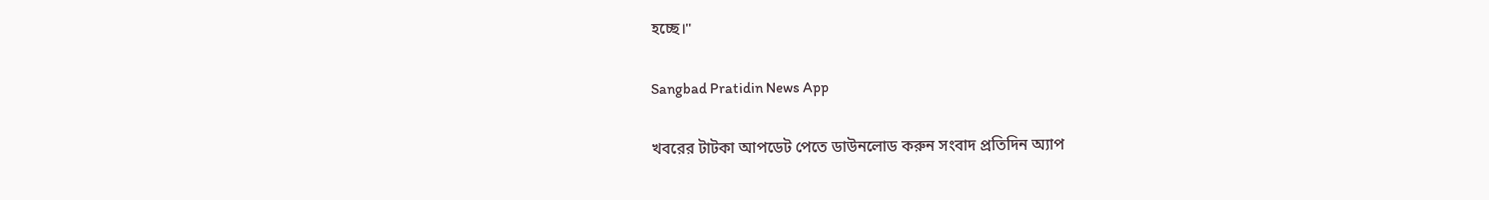হচ্ছে।"

Sangbad Pratidin News App

খবরের টাটকা আপডেট পেতে ডাউনলোড করুন সংবাদ প্রতিদিন অ্যাপ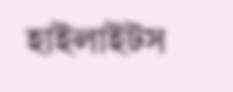হাইলাইটস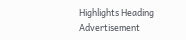Highlights Heading
Advertisement